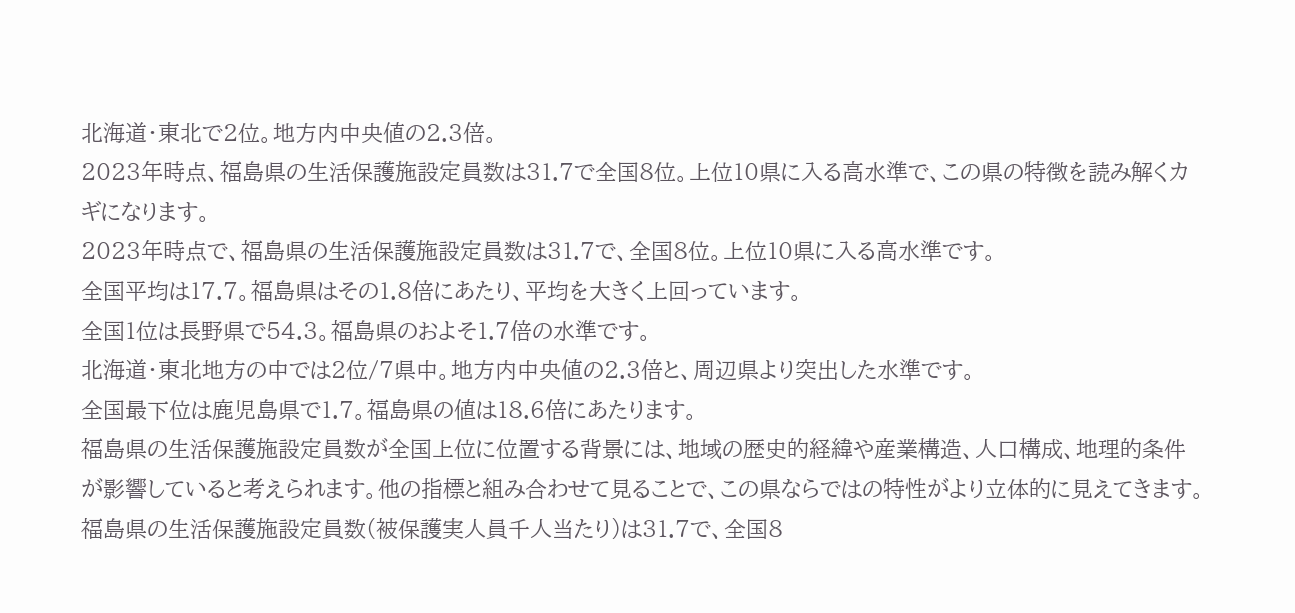北海道・東北で2位。地方内中央値の2.3倍。
2023年時点、福島県の生活保護施設定員数は31.7で全国8位。上位10県に入る高水準で、この県の特徴を読み解くカギになります。
2023年時点で、福島県の生活保護施設定員数は31.7で、全国8位。上位10県に入る高水準です。
全国平均は17.7。福島県はその1.8倍にあたり、平均を大きく上回っています。
全国1位は長野県で54.3。福島県のおよそ1.7倍の水準です。
北海道・東北地方の中では2位/7県中。地方内中央値の2.3倍と、周辺県より突出した水準です。
全国最下位は鹿児島県で1.7。福島県の値は18.6倍にあたります。
福島県の生活保護施設定員数が全国上位に位置する背景には、地域の歴史的経緯や産業構造、人口構成、地理的条件が影響していると考えられます。他の指標と組み合わせて見ることで、この県ならではの特性がより立体的に見えてきます。
福島県の生活保護施設定員数(被保護実人員千人当たり)は31.7で、全国8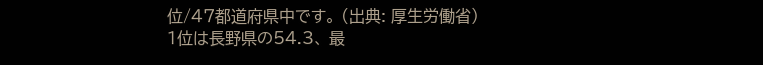位/47都道府県中です。 (出典: 厚生労働省)
1位は長野県の54.3、 最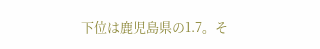下位は鹿児島県の1.7。そ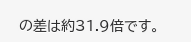の差は約31.9倍です。